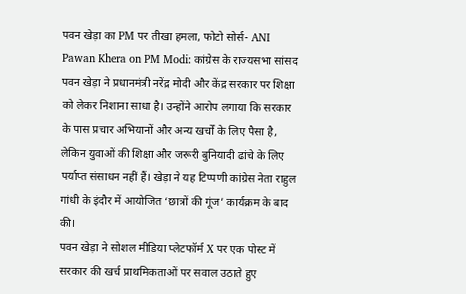पवन खेड़ा का PM पर तीखा हमला, फोटो सोर्स- ANI
Pawan Khera on PM Modi: कांग्रेस के राज्यसभा सांसद पवन खेड़ा ने प्रधानमंत्री नरेंद्र मोदी और केंद्र सरकार पर शिक्षा को लेकर निशाना साधा है। उन्होंने आरोप लगाया कि सरकार के पास प्रचार अभियानों और अन्य खर्चों के लिए पैसा है, लेकिन युवाओं की शिक्षा और जरूरी बुनियादी ढांचे के लिए पर्याप्त संसाधन नहीं हैं। खेड़ा ने यह टिप्पणी कांग्रेस नेता राहुल गांधी के इंदौर में आयोजित ‘छात्रों की गूंज’ कार्यक्रम के बाद की।
पवन खेड़ा ने सोशल मीडिया प्लेटफॉर्म X पर एक पोस्ट में सरकार की खर्च प्राथमिकताओं पर सवाल उठाते हुए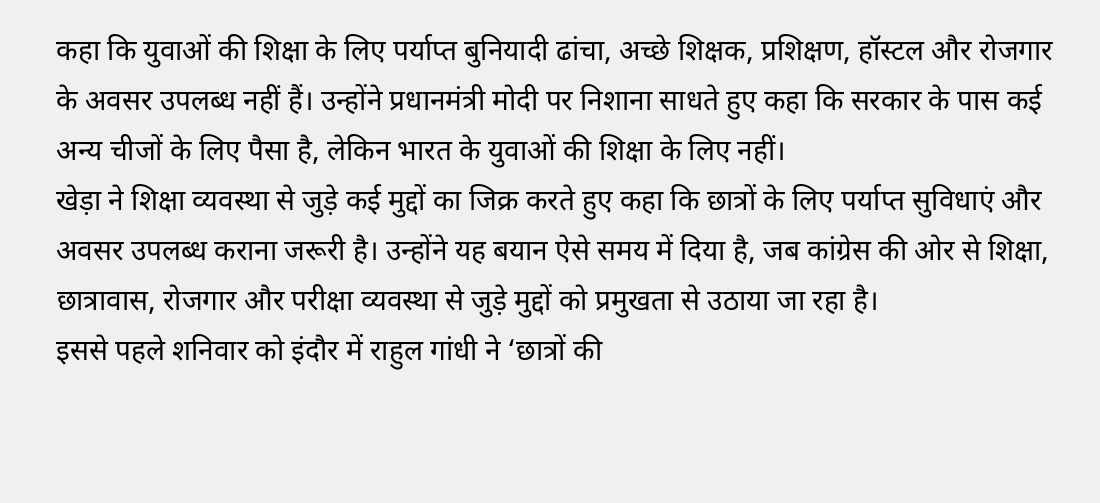कहा कि युवाओं की शिक्षा के लिए पर्याप्त बुनियादी ढांचा, अच्छे शिक्षक, प्रशिक्षण, हॉस्टल और रोजगार के अवसर उपलब्ध नहीं हैं। उन्होंने प्रधानमंत्री मोदी पर निशाना साधते हुए कहा कि सरकार के पास कई अन्य चीजों के लिए पैसा है, लेकिन भारत के युवाओं की शिक्षा के लिए नहीं।
खेड़ा ने शिक्षा व्यवस्था से जुड़े कई मुद्दों का जिक्र करते हुए कहा कि छात्रों के लिए पर्याप्त सुविधाएं और अवसर उपलब्ध कराना जरूरी है। उन्होंने यह बयान ऐसे समय में दिया है, जब कांग्रेस की ओर से शिक्षा, छात्रावास, रोजगार और परीक्षा व्यवस्था से जुड़े मुद्दों को प्रमुखता से उठाया जा रहा है।
इससे पहले शनिवार को इंदौर में राहुल गांधी ने ‘छात्रों की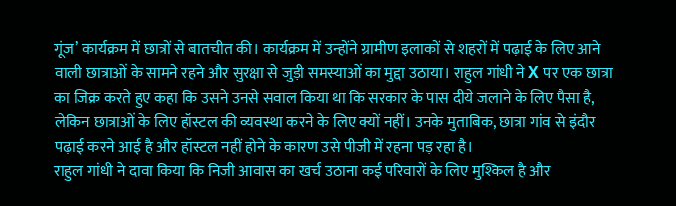गूंज’ कार्यक्रम में छात्रों से बातचीत की। कार्यक्रम में उन्होंने ग्रामीण इलाकों से शहरों में पढ़ाई के लिए आने वाली छात्राओं के सामने रहने और सुरक्षा से जुड़ी समस्याओं का मुद्दा उठाया। राहुल गांधी ने X पर एक छात्रा का जिक्र करते हुए कहा कि उसने उनसे सवाल किया था कि सरकार के पास दीये जलाने के लिए पैसा है, लेकिन छात्राओं के लिए हॉस्टल की व्यवस्था करने के लिए क्यों नहीं। उनके मुताबिक, छात्रा गांव से इंदौर पढ़ाई करने आई है और हॉस्टल नहीं होने के कारण उसे पीजी में रहना पड़ रहा है।
राहुल गांधी ने दावा किया कि निजी आवास का खर्च उठाना कई परिवारों के लिए मुश्किल है और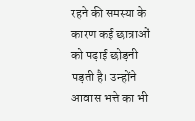रहने की समस्या के कारण कई छात्राओं को पढ़ाई छोड़नी पड़ती है। उन्होंने आवास भत्ते का भी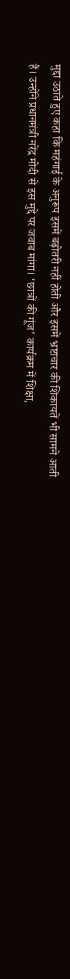मुद्दा उठाते हुए कहा कि महंगाई के अनुरूप इसमें बढ़ोतरी नहीं होती और इसमें भ्रष्टाचार की शिकायतें भी सामने आती हैं। उन्होंने प्रधानमंत्री नरेंद्र मोदी से इस मुद्दे पर जवाब मांगा। ‘छात्रों की गूंज’ कार्यक्रम में शिक्षा,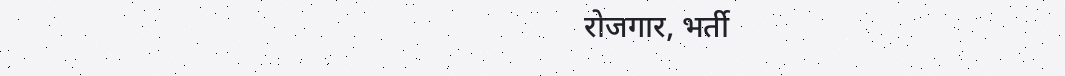रोजगार, भर्ती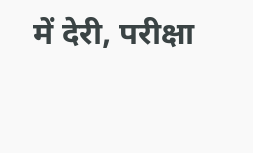में देरी, परीक्षा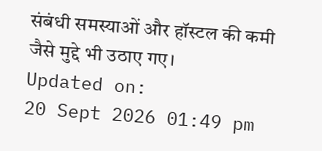संबंधी समस्याओं और हॉस्टल की कमी जैसे मुद्दे भी उठाए गए।
Updated on:
20 Sept 2026 01:49 pm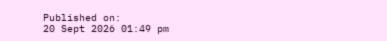Published on:
20 Sept 2026 01:49 pm